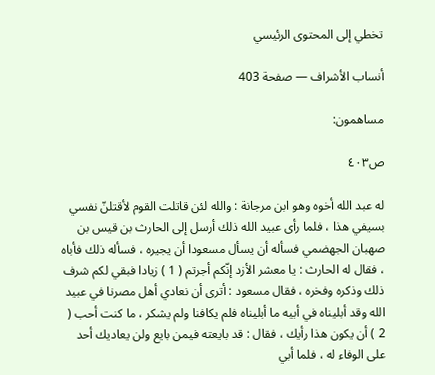تخطي إلى المحتوى الرئيسي

أنساب الأشراف — صفحة 403

مساهمون:

ص٤٠٣

له عبد الله أخوه وهو ابن مرجانة : والله لئن قاتلت القوم لأقتلنّ نفسي بسيفي هذا ، فلما رأى عبيد الله ذلك أرسل إلى الحارث بن قيس بن صهبان الجهضمي فسأله أن يسأل مسعودا أن يجيره ، فسأله ذلك فأباه ، فقال له الحارث : يا معشر الأزد إنّكم أجرتم ( 1 ) زيادا فبقي لكم شرف ذلك وذكره وفخره ، فقال مسعود : أترى أن نعادي أهل مصرنا في عبيد الله وقد أبليناه في أبيه ما أبليناه فلم يكافنا ولم يشكر ، ما كنت أحب ( 2 ) أن يكون هذا رأيك ، فقال : قد بايعته فيمن بايع ولن يعاديك أحد على الوفاء له ، فلما أبي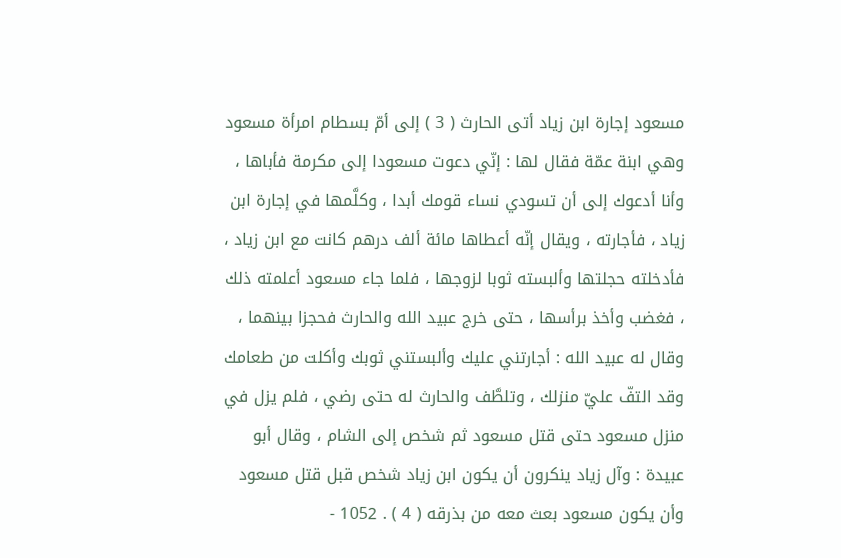مسعود إجارة ابن زياد أتى الحارث ( 3 ) إلى أمّ بسطام امرأة مسعود وهي ابنة عمّة فقال لها : إنّي دعوت مسعودا إلى مكرمة فأباها ، وأنا أدعوك إلى أن تسودي نساء قومك أبدا ، وكلَّمها في إجارة ابن زياد ، فأجارته ، ويقال إنّه أعطاها مائة ألف درهم كانت مع ابن زياد ، فأدخلته حجلتها وألبسته ثوبا لزوجها ، فلما جاء مسعود أعلمته ذلك ، فغضب وأخذ برأسها ، حتى خرج عبيد الله والحارث فحجزا بينهما ، وقال له عبيد الله : أجارتني عليك وألبستني ثوبك وأكلت من طعامك وقد التفّ عليّ منزلك ، وتلطَّف والحارث له حتى رضي ، فلم يزل في منزل مسعود حتى قتل مسعود ثم شخص إلى الشام ، وقال أبو عبيدة : وآل زياد ينكرون أن يكون ابن زياد شخص قبل قتل مسعود وأن يكون مسعود بعث معه من بذرقه ( 4 ) . 1052 -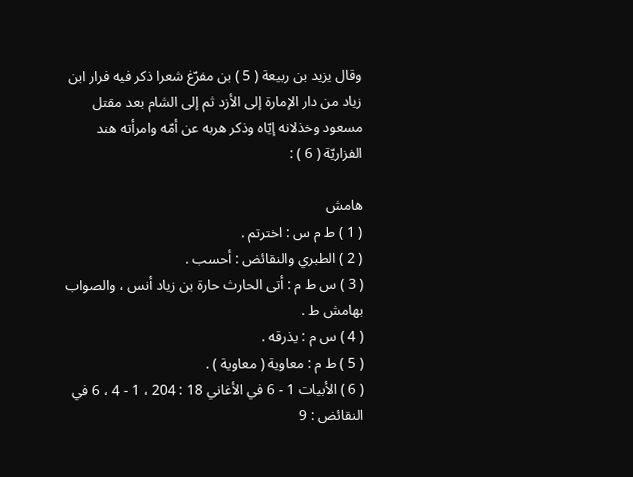وقال يزيد بن ربيعة ( 5 ) بن مفرّغ شعرا ذكر فيه فرار ابن زياد من دار الإمارة إلى الأزد ثم إلى الشام بعد مقتل مسعود وخذلانه إيّاه وذكر هربه عن أمّه وامرأته هند الفزاريّة ( 6 ) :

هامش
( 1 ) ط م س : اخترتم .
( 2 ) الطبري والنقائض : أحسب .
( 3 ) س ط م : أتى الحارث حارة بن زياد أنس ، والصواب بهامش ط .
( 4 ) س م : يذرقه .
( 5 ) ط م : معاوية ( معاوية ) .
( 6 ) الأبيات 1 - 6 في الأغاني 18 : 204 ، 1 - 4 ، 6 في النقائض : 9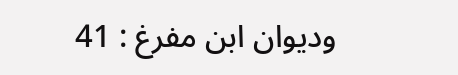وديوان ابن مفرغ : 41